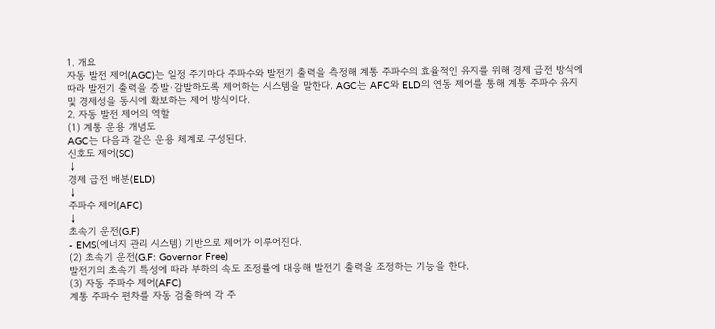1. 개요
자동 발전 제어(AGC)는 일정 주기마다 주파수와 발전기 출력을 측정해 계통 주파수의 효율적인 유지를 위해 경제 급전 방식에 따라 발전기 출력을 증발·감발하도록 제어하는 시스템을 말한다. AGC는 AFC와 ELD의 연동 제어를 통해 계통 주파수 유지 및 경제성을 동시에 확보하는 제어 방식이다.
2. 자동 발전 제어의 역할
(1) 계통 운용 개념도
AGC는 다음과 같은 운용 체계로 구성된다.
신호도 제어(SC)
↓
경제 급전 배분(ELD)
↓
주파수 제어(AFC)
↓
초속기 운전(G.F)
- EMS(에너지 관리 시스템) 기반으로 제어가 이루어진다.
(2) 초속기 운전(G.F: Governor Free)
발전기의 초속기 특성에 따라 부하의 속도 조정률에 대응해 발전기 출력을 조정하는 기능을 한다.
(3) 자동 주파수 제어(AFC)
계통 주파수 편차를 자동 검출하여 각 주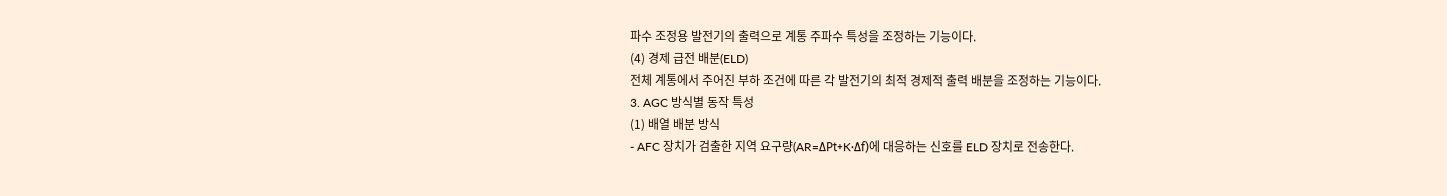파수 조정용 발전기의 출력으로 계통 주파수 특성을 조정하는 기능이다.
(4) 경제 급전 배분(ELD)
전체 계통에서 주어진 부하 조건에 따른 각 발전기의 최적 경제적 출력 배분을 조정하는 기능이다.
3. AGC 방식별 동작 특성
(1) 배열 배분 방식
- AFC 장치가 검출한 지역 요구량(AR=ΔPt+K·Δf)에 대응하는 신호를 ELD 장치로 전송한다.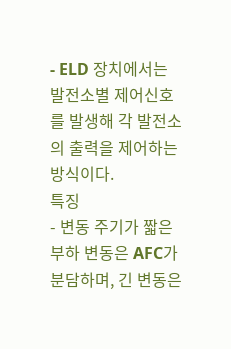- ELD 장치에서는 발전소별 제어신호를 발생해 각 발전소의 출력을 제어하는 방식이다.
특징
- 변동 주기가 짧은 부하 변동은 AFC가 분담하며, 긴 변동은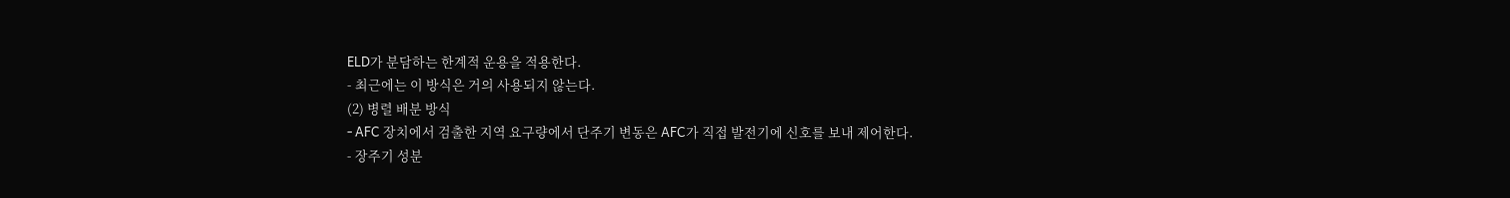ELD가 분담하는 한계적 운용을 적용한다.
- 최근에는 이 방식은 거의 사용되지 않는다.
(2) 병렬 배분 방식
- AFC 장치에서 검출한 지역 요구량에서 단주기 변동은 AFC가 직접 발전기에 신호를 보내 제어한다.
- 장주기 성분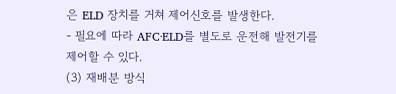은 ELD 장치를 거쳐 제어신호를 발생한다.
- 필요에 따라 AFC·ELD를 별도로 운전해 발전기를 제어할 수 있다.
(3) 재배분 방식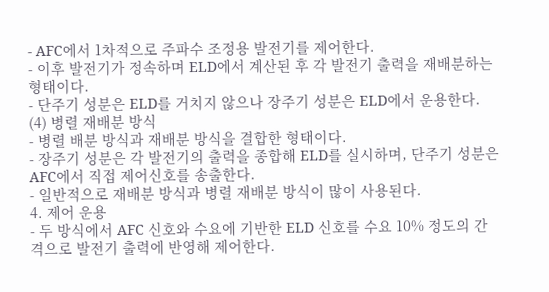- AFC에서 1차적으로 주파수 조정용 발전기를 제어한다.
- 이후 발전기가 정속하며 ELD에서 계산된 후 각 발전기 출력을 재배분하는 형태이다.
- 단주기 성분은 ELD를 거치지 않으나 장주기 성분은 ELD에서 운용한다.
(4) 병렬 재배분 방식
- 병렬 배분 방식과 재배분 방식을 결합한 형태이다.
- 장주기 성분은 각 발전기의 출력을 종합해 ELD를 실시하며, 단주기 성분은 AFC에서 직접 제어신호를 송출한다.
- 일반적으로 재배분 방식과 병렬 재배분 방식이 많이 사용된다.
4. 제어 운용
- 두 방식에서 AFC 신호와 수요에 기반한 ELD 신호를 수요 10% 정도의 간격으로 발전기 출력에 반영해 제어한다.